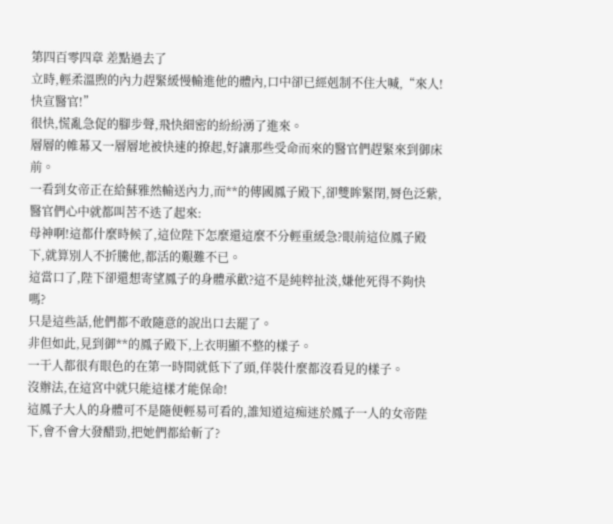第四百零四章 差點過去了
立時,輕柔溫煦的內力趕緊緩慢輸進他的體內,口中卻已經剋制不住大喊,“來人!快宣醫官!”
很快,慌亂急促的腳步聲,飛快細密的紛紛湧了進來。
層層的帷幕又一層層地被快速的撩起,好讓那些受命而來的醫官們趕緊來到御床前。
一看到女帝正在給蘇雅然輸送內力,而**的傳國鳳子殿下,卻雙眸緊閉,脣色泛紫,醫官們心中就都叫苦不迭了起來:
母神啊!這都什麼時候了,這位陛下怎麼還這麼不分輕重緩急?眼前這位鳳子殿下,就算別人不折騰他,都活的艱難不已。
這當口了,陛下卻還想寄望鳳子的身體承歡?這不是純粹扯淡,嫌他死得不夠快嗎?
只是這些話,他們都不敢隨意的說出口去罷了。
非但如此,見到御**的鳳子殿下,上衣明顯不整的樣子。
一干人都很有眼色的在第一時間就低下了頭,佯裝什麼都沒看見的樣子。
沒辦法,在這宮中就只能這樣才能保命!
這鳳子大人的身體可不是隨便輕易可看的,誰知道這痴迷於鳳子一人的女帝陛下,會不會大發醋勁,把她們都給斬了?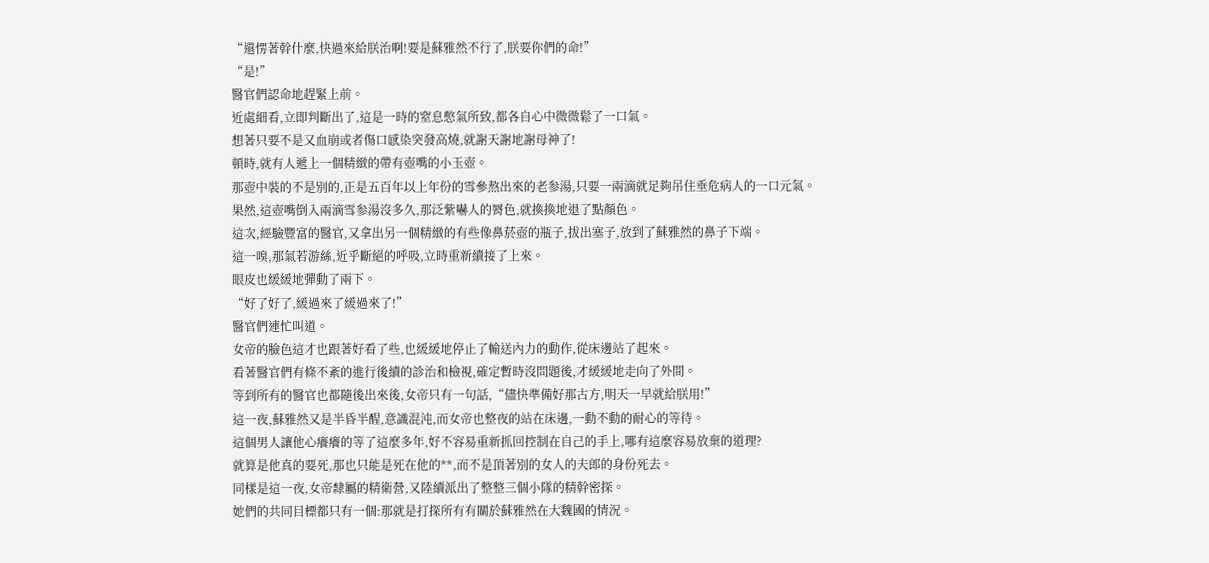“還愣著幹什麼,快過來給朕治啊!要是蘇雅然不行了,朕要你們的命!”
“是!”
醫官們認命地趕緊上前。
近處細看,立即判斷出了,這是一時的窒息憋氣所致,都各自心中微微鬆了一口氣。
想著只要不是又血崩或者傷口感染突發高燒,就謝天謝地謝母神了!
頓時,就有人遞上一個精緻的帶有壺嘴的小玉壺。
那壺中裝的不是別的,正是五百年以上年份的雪參熬出來的老参湯,只要一兩滴就足夠吊住垂危病人的一口元氣。
果然,這壺嘴倒入兩滴雪参湯沒多久,那泛紫嚇人的脣色,就換換地退了點顏色。
這次,經驗豐富的醫官,又拿出另一個精緻的有些像鼻菸壺的瓶子,拔出塞子,放到了蘇雅然的鼻子下端。
這一嗅,那氣若游絲,近乎斷絕的呼吸,立時重新續接了上來。
眼皮也緩緩地彈動了兩下。
“好了好了,緩過來了緩過來了!”
醫官們連忙叫道。
女帝的臉色這才也跟著好看了些,也緩緩地停止了輸送內力的動作,從床邊站了起來。
看著醫官們有條不紊的進行後續的診治和檢視,確定暫時沒問題後,才緩緩地走向了外間。
等到所有的醫官也都隨後出來後,女帝只有一句話,“儘快準備好那古方,明天一早就給朕用!”
這一夜,蘇雅然又是半昏半醒,意識混沌,而女帝也整夜的站在床邊,一動不動的耐心的等待。
這個男人讓他心癢癢的等了這麼多年,好不容易重新抓回控制在自己的手上,哪有這麼容易放棄的道理?
就算是他真的要死,那也只能是死在他的**,而不是頂著別的女人的夫郎的身份死去。
同樣是這一夜,女帝隸屬的精衛營,又陸續派出了整整三個小隊的精幹密探。
她們的共同目標都只有一個:那就是打探所有有關於蘇雅然在大魏國的情況。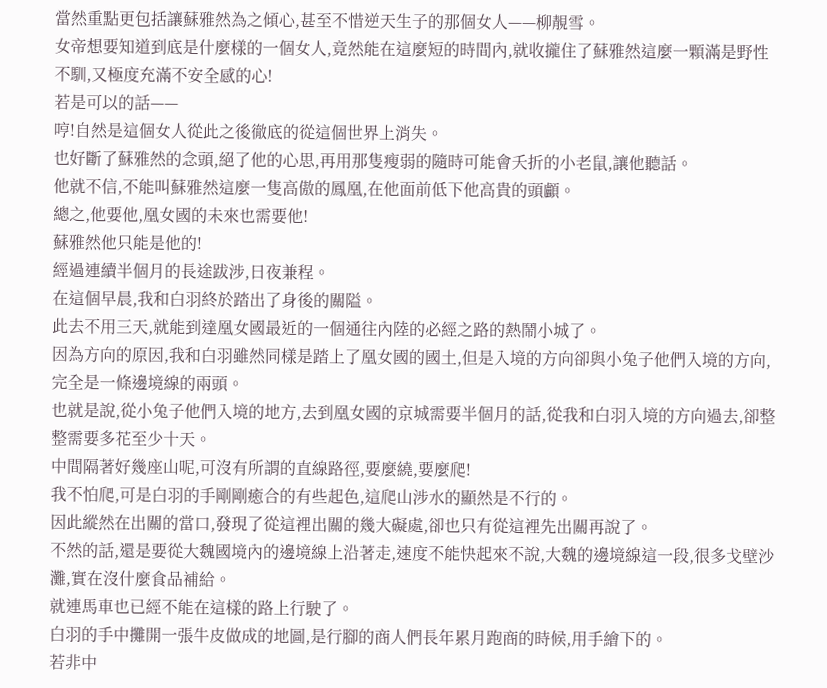當然重點更包括讓蘇雅然為之傾心,甚至不惜逆天生子的那個女人——柳靚雪。
女帝想要知道到底是什麼樣的一個女人,竟然能在這麼短的時間內,就收攏住了蘇雅然這麼一顆滿是野性不馴,又極度充滿不安全感的心!
若是可以的話——
哼!自然是這個女人從此之後徹底的從這個世界上消失。
也好斷了蘇雅然的念頭,絕了他的心思,再用那隻瘦弱的隨時可能會夭折的小老鼠,讓他聽話。
他就不信,不能叫蘇雅然這麼一隻高傲的鳳凰,在他面前低下他高貴的頭顱。
總之,他要他,凰女國的未來也需要他!
蘇雅然他只能是他的!
經過連續半個月的長途跋涉,日夜兼程。
在這個早晨,我和白羽終於踏出了身後的關隘。
此去不用三天,就能到達凰女國最近的一個通往內陸的必經之路的熱鬧小城了。
因為方向的原因,我和白羽雖然同樣是踏上了凰女國的國土,但是入境的方向卻與小兔子他們入境的方向,完全是一條邊境線的兩頭。
也就是說,從小兔子他們入境的地方,去到凰女國的京城需要半個月的話,從我和白羽入境的方向過去,卻整整需要多花至少十天。
中間隔著好幾座山呢,可沒有所謂的直線路徑,要麼繞,要麼爬!
我不怕爬,可是白羽的手剛剛癒合的有些起色,這爬山涉水的顯然是不行的。
因此縱然在出關的當口,發現了從這裡出關的幾大礙處,卻也只有從這裡先出關再說了。
不然的話,還是要從大魏國境內的邊境線上沿著走,速度不能快起來不說,大魏的邊境線這一段,很多戈壁沙灘,實在沒什麼食品補給。
就連馬車也已經不能在這樣的路上行駛了。
白羽的手中攤開一張牛皮做成的地圖,是行腳的商人們長年累月跑商的時候,用手繪下的。
若非中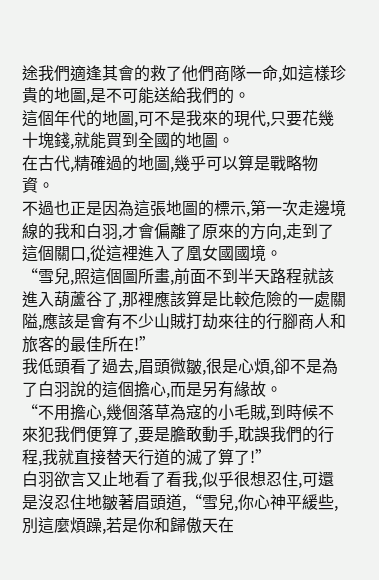途我們適逢其會的救了他們商隊一命,如這樣珍貴的地圖,是不可能送給我們的。
這個年代的地圖,可不是我來的現代,只要花幾十塊錢,就能買到全國的地圖。
在古代,精確過的地圖,幾乎可以算是戰略物資。
不過也正是因為這張地圖的標示,第一次走邊境線的我和白羽,才會偏離了原來的方向,走到了這個關口,從這裡進入了凰女國國境。
“雪兒,照這個圖所畫,前面不到半天路程就該進入葫蘆谷了,那裡應該算是比較危險的一處關隘,應該是會有不少山賊打劫來往的行腳商人和旅客的最佳所在!”
我低頭看了過去,眉頭微皺,很是心煩,卻不是為了白羽說的這個擔心,而是另有緣故。
“不用擔心,幾個落草為寇的小毛賊,到時候不來犯我們便算了,要是膽敢動手,耽誤我們的行程,我就直接替天行道的滅了算了!”
白羽欲言又止地看了看我,似乎很想忍住,可還是沒忍住地皺著眉頭道,“雪兒,你心神平緩些,別這麼煩躁,若是你和歸傲天在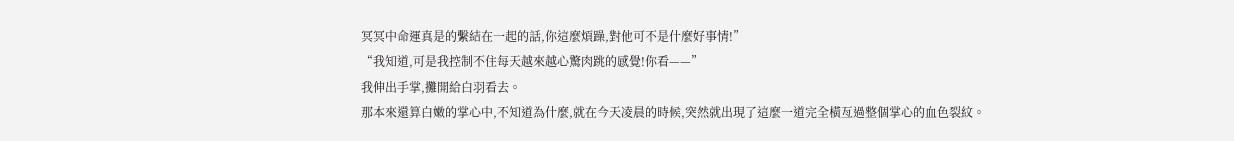冥冥中命運真是的繫結在一起的話,你這麼煩躁,對他可不是什麼好事情!”
“我知道,可是我控制不住每天越來越心驚肉跳的感覺!你看——”
我伸出手掌,攤開給白羽看去。
那本來還算白嫩的掌心中,不知道為什麼,就在今天凌晨的時候,突然就出現了這麼一道完全橫亙過整個掌心的血色裂紋。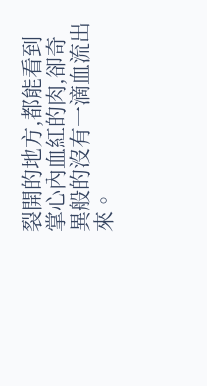裂開的地方,都能看到掌心內血紅的肉,卻奇異般的沒有一滴血流出來。